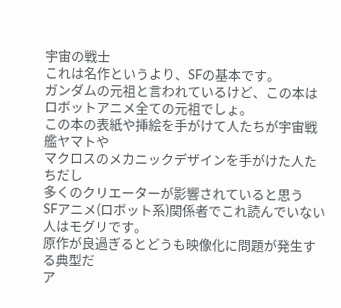宇宙の戦士
これは名作というより、SFの基本です。
ガンダムの元祖と言われているけど、この本は
ロボットアニメ全ての元祖でしょ。
この本の表紙や挿絵を手がけて人たちが宇宙戦艦ヤマトや
マクロスのメカニックデザインを手がけた人たちだし
多くのクリエーターが影響されていると思う
SFアニメ(ロボット系)関係者でこれ読んでいない人はモグリです。
原作が良過ぎるとどうも映像化に問題が発生する典型だ
ア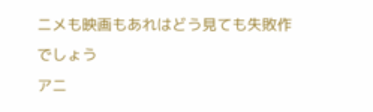ニメも映画もあれはどう見ても失敗作でしょう
アニ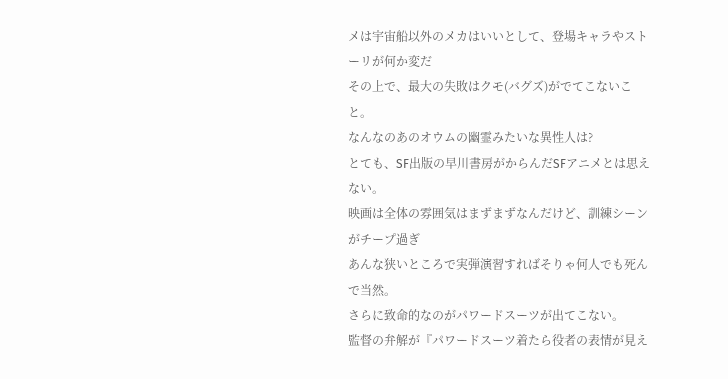メは宇宙船以外のメカはいいとして、登場キャラやストーリが何か変だ
その上で、最大の失敗はクモ(バグズ)がでてこないこと。
なんなのあのオウムの幽霊みたいな異性人は?
とても、SF出版の早川書房がからんだSFアニメとは思えない。
映画は全体の雰囲気はまずまずなんだけど、訓練シーンがチープ過ぎ
あんな狭いところで実弾演習すればそりゃ何人でも死んで当然。
さらに致命的なのがパワードスーツが出てこない。
監督の弁解が『パワードスーツ着たら役者の表情が見え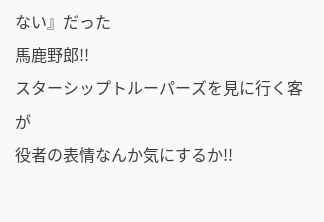ない』だった
馬鹿野郎!!
スターシップトルーパーズを見に行く客が
役者の表情なんか気にするか!!